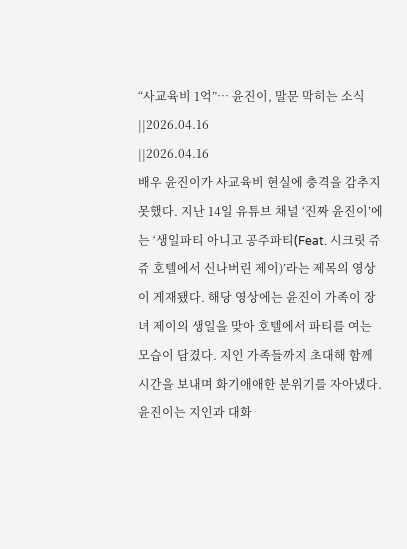“사교육비 1억”… 윤진이, 말문 막히는 소식
||2026.04.16
||2026.04.16
배우 윤진이가 사교육비 현실에 충격을 감추지 못했다. 지난 14일 유튜브 채널 ‘진짜 윤진이’에는 ‘생일파티 아니고 공주파티(Feat. 시크릿 쥬쥬 호텔에서 신나버린 제이)’라는 제목의 영상이 게재됐다. 해당 영상에는 윤진이 가족이 장녀 제이의 생일을 맞아 호텔에서 파티를 여는 모습이 담겼다. 지인 가족들까지 초대해 함께 시간을 보내며 화기애애한 분위기를 자아냈다. 윤진이는 지인과 대화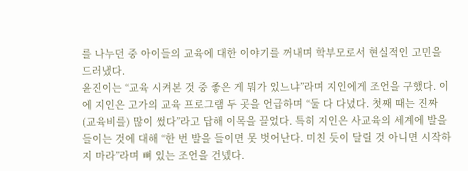를 나누던 중 아이들의 교육에 대한 이야기를 꺼내며 학부모로서 현실적인 고민을 드러냈다.
윤진이는 “교육 시켜본 것 중 좋은 게 뭐가 있느냐”라며 지인에게 조언을 구했다. 이에 지인은 고가의 교육 프로그램 두 곳을 언급하며 “둘 다 다녔다. 첫째 때는 진짜 (교육비를) 많이 썼다”라고 답해 이목을 끌었다. 특히 지인은 사교육의 세계에 발을 들이는 것에 대해 “한 번 발을 들이면 못 벗어난다. 미친 듯이 달릴 것 아니면 시작하지 마라”라며 뼈 있는 조언을 건넸다.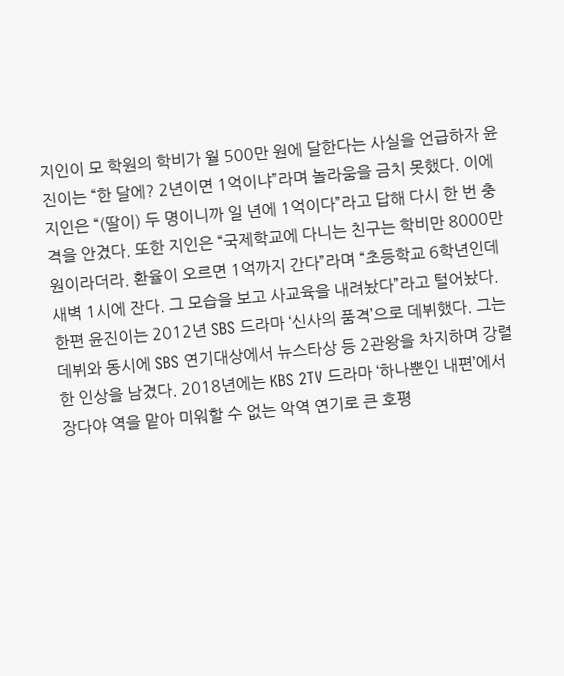지인이 모 학원의 학비가 월 500만 원에 달한다는 사실을 언급하자 윤진이는 “한 달에? 2년이면 1억이냐”라며 놀라움을 금치 못했다. 이에 지인은 “(딸이) 두 명이니까 일 년에 1억이다”라고 답해 다시 한 번 충격을 안겼다. 또한 지인은 “국제학교에 다니는 친구는 학비만 8000만원이라더라. 환율이 오르면 1억까지 간다”라며 “초등학교 6학년인데 새벽 1시에 잔다. 그 모습을 보고 사교육을 내려놨다”라고 털어놨다.
한편 윤진이는 2012년 SBS 드라마 ‘신사의 품격’으로 데뷔했다. 그는 데뷔와 동시에 SBS 연기대상에서 뉴스타상 등 2관왕을 차지하며 강렬한 인상을 남겼다. 2018년에는 KBS 2TV 드라마 ‘하나뿐인 내편’에서 장다야 역을 맡아 미워할 수 없는 악역 연기로 큰 호평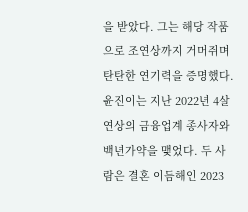을 받았다. 그는 해당 작품으로 조연상까지 거머쥐며 탄탄한 연기력을 증명했다. 윤진이는 지난 2022년 4살 연상의 금융업계 종사자와 백년가약을 맺었다. 두 사람은 결혼 이듬해인 2023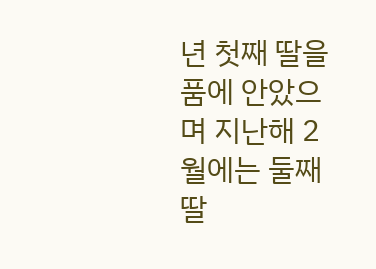년 첫째 딸을 품에 안았으며 지난해 2월에는 둘째 딸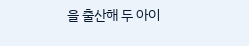을 출산해 두 아이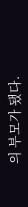의 부모가 됐다.